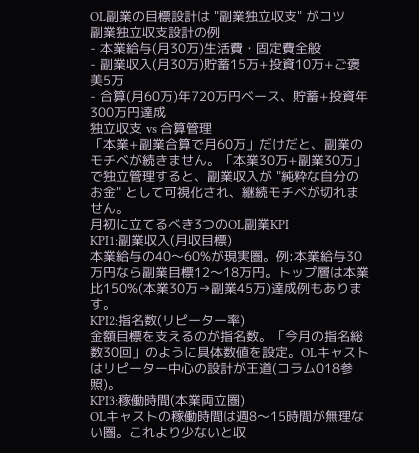OL副業の目標設計は "副業独立収支" がコツ
副業独立収支設計の例
- 本業給与(月30万)生活費・固定費全般
- 副業収入(月30万)貯蓄15万+投資10万+ご褒美5万
- 合算(月60万)年720万円ベース、貯蓄+投資年300万円達成
独立収支 vs 合算管理
「本業+副業合算で月60万」だけだと、副業のモチベが続きません。「本業30万+副業30万」で独立管理すると、副業収入が "純粋な自分のお金" として可視化され、継続モチベが切れません。
月初に立てるべき3つのOL副業KPI
KPI1:副業収入(月収目標)
本業給与の40〜60%が現実圏。例:本業給与30万円なら副業目標12〜18万円。トップ層は本業比150%(本業30万→副業45万)達成例もあります。
KPI2:指名数(リピーター率)
金額目標を支えるのが指名数。「今月の指名総数30回」のように具体数値を設定。OLキャストはリピーター中心の設計が王道(コラム018参照)。
KPI3:稼働時間(本業両立圏)
OLキャストの稼働時間は週8〜15時間が無理ない圏。これより少ないと収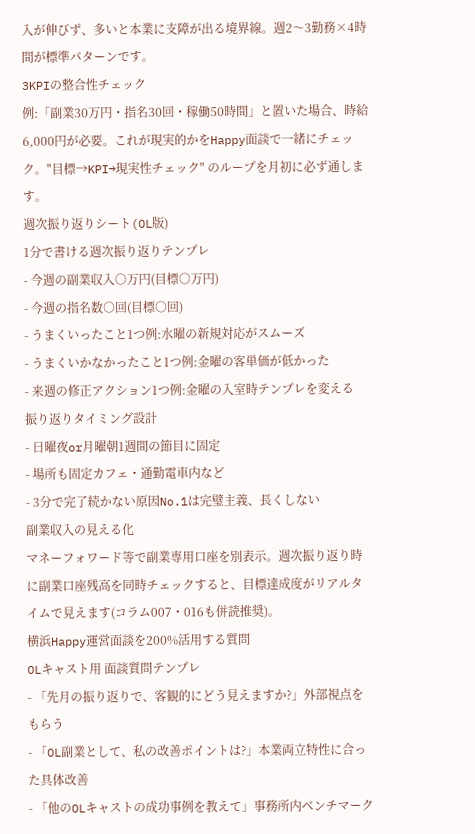入が伸びず、多いと本業に支障が出る境界線。週2〜3勤務×4時間が標準パターンです。
3KPIの整合性チェック
例:「副業30万円・指名30回・稼働50時間」と置いた場合、時給6,000円が必要。これが現実的かをHappy面談で一緒にチェック。"目標→KPI→現実性チェック" のループを月初に必ず通します。
週次振り返りシート(OL版)
1分で書ける週次振り返りテンプレ
- 今週の副業収入○万円(目標○万円)
- 今週の指名数○回(目標○回)
- うまくいったこと1つ例:水曜の新規対応がスムーズ
- うまくいかなかったこと1つ例:金曜の客単価が低かった
- 来週の修正アクション1つ例:金曜の入室時テンプレを変える
振り返りタイミング設計
- 日曜夜or月曜朝1週間の節目に固定
- 場所も固定カフェ・通勤電車内など
- 3分で完了続かない原因No.1は完璧主義、長くしない
副業収入の見える化
マネーフォワード等で副業専用口座を別表示。週次振り返り時に副業口座残高を同時チェックすると、目標達成度がリアルタイムで見えます(コラム007・016も併読推奨)。
横浜Happy運営面談を200%活用する質問
OLキャスト用 面談質問テンプレ
- 「先月の振り返りで、客観的にどう見えますか?」外部視点をもらう
- 「OL副業として、私の改善ポイントは?」本業両立特性に合った具体改善
- 「他のOLキャストの成功事例を教えて」事務所内ベンチマーク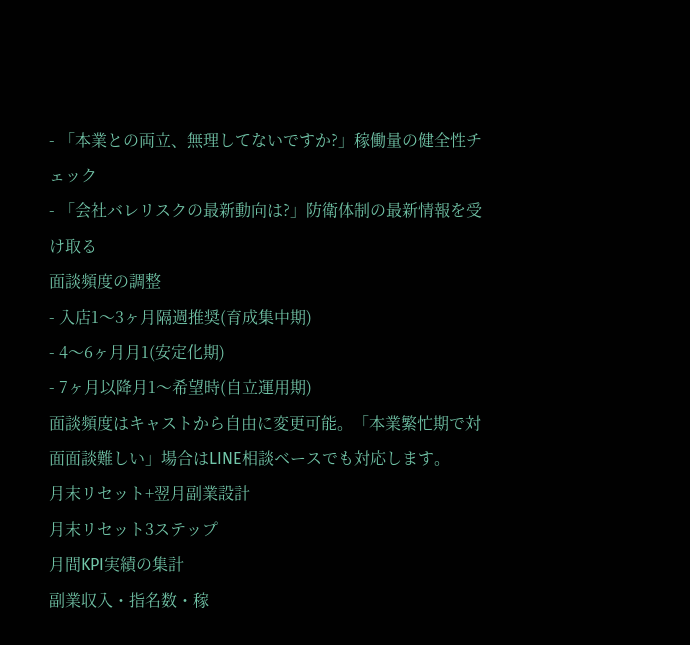- 「本業との両立、無理してないですか?」稼働量の健全性チェック
- 「会社バレリスクの最新動向は?」防衛体制の最新情報を受け取る
面談頻度の調整
- 入店1〜3ヶ月隔週推奨(育成集中期)
- 4〜6ヶ月月1(安定化期)
- 7ヶ月以降月1〜希望時(自立運用期)
面談頻度はキャストから自由に変更可能。「本業繁忙期で対面面談難しい」場合はLINE相談ベースでも対応します。
月末リセット+翌月副業設計
月末リセット3ステップ
月間KPI実績の集計
副業収入・指名数・稼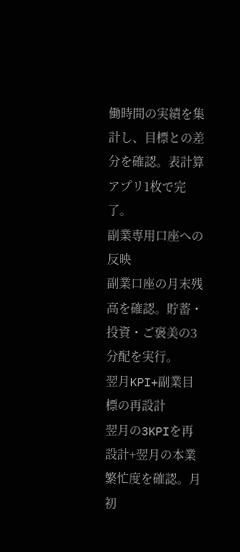働時間の実績を集計し、目標との差分を確認。表計算アプリ1枚で完了。
副業専用口座への反映
副業口座の月末残高を確認。貯蓄・投資・ご褒美の3分配を実行。
翌月KPI+副業目標の再設計
翌月の3KPIを再設計+翌月の本業繁忙度を確認。月初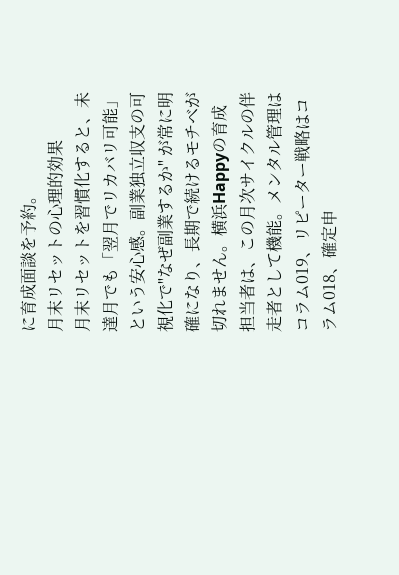に育成面談を予約。
月末リセットの心理的効果
月末リセットを習慣化すると、未達月でも「翌月でリカバリ可能」という安心感。副業独立収支の可視化で"なぜ副業するか" が常に明確になり、長期で続けるモチベが切れません。横浜Happyの育成担当者は、この月次サイクルの伴走者として機能。メンタル管理はコラム019、リピーター戦略はコラム018、確定申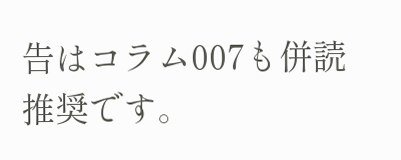告はコラム007も併読推奨です。